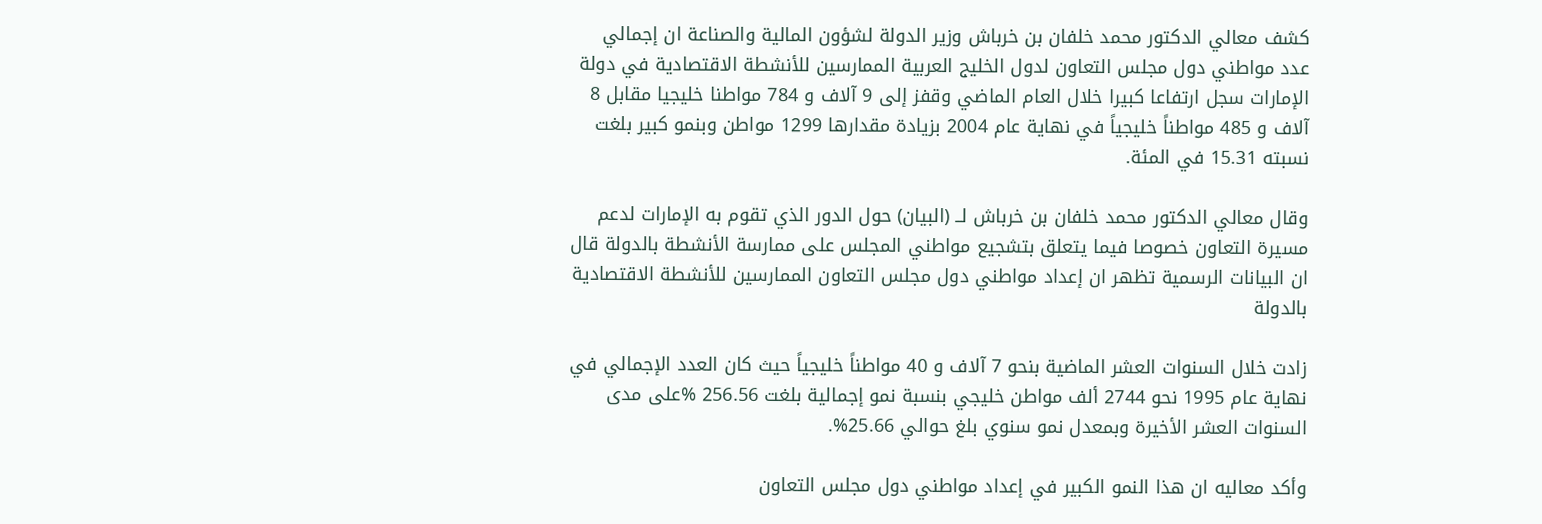كشف معالي الدكتور محمد خلفان بن خرباش وزير الدولة لشؤون المالية والصناعة ان إجمالي عدد مواطني دول مجلس التعاون لدول الخليج العربية الممارسين للأنشطة الاقتصادية في دولة الإمارات سجل ارتفاعا كبيرا خلال العام الماضي وقفز إلى 9 آلاف و 784 مواطنا خليجيا مقابل 8 آلاف و 485 مواطناً خليجياً في نهاية عام 2004 بزيادة مقدارها 1299 مواطن وبنمو كبير بلغت نسبته 15.31 في المئة.

وقال معالي الدكتور محمد خلفان بن خرباش لــ (البيان) حول الدور الذي تقوم به الإمارات لدعم مسيرة التعاون خصوصا فيما يتعلق بتشجيع مواطني المجلس على ممارسة الأنشطة بالدولة قال ان البيانات الرسمية تظهر ان إعداد مواطني دول مجلس التعاون الممارسين للأنشطة الاقتصادية بالدولة

زادت خلال السنوات العشر الماضية بنحو 7 آلاف و 40 مواطناً خليجياً حيث كان العدد الإجمالي في نهاية عام 1995 نحو 2744 ألف مواطن خليجي بنسبة نمو إجمالية بلغت 256.56 %على مدى السنوات العشر الأخيرة وبمعدل نمو سنوي بلغ حوالي 25.66%.

وأكد معاليه ان هذا النمو الكبير في إعداد مواطني دول مجلس التعاون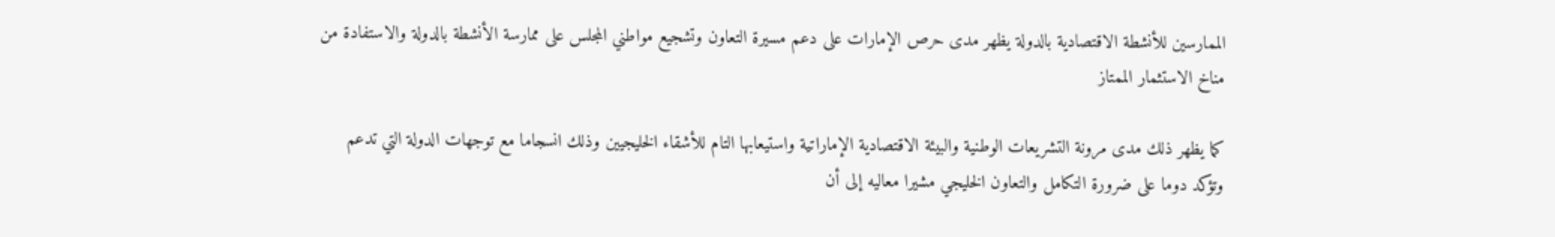الممارسين للأنشطة الاقتصادية بالدولة يظهر مدى حرص الإمارات على دعم مسيرة التعاون وتشجيع مواطني المجلس على ممارسة الأنشطة بالدولة والاستفادة من مناخ الاستثمار الممتاز

كما يظهر ذلك مدى مرونة التشريعات الوطنية والبيئة الاقتصادية الإماراتية واستيعابها التام للأشقاء الخليجيين وذلك انسجاما مع توجهات الدولة التي تدعم وتؤكد دوما على ضرورة التكامل والتعاون الخليجي مشيرا معاليه إلى أن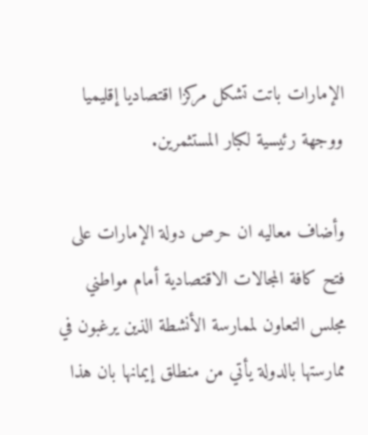الإمارات باتت تشكل مركزا اقتصاديا إقليميا ووجهة رئيسية لكبار المستثمرين.

وأضاف معاليه ان حرص دولة الإمارات على فتح كافة المجالات الاقتصادية أمام مواطني مجلس التعاون لممارسة الأنشطة الذين يرغبون في ممارستها بالدولة يأتي من منطلق إيمانها بان هذا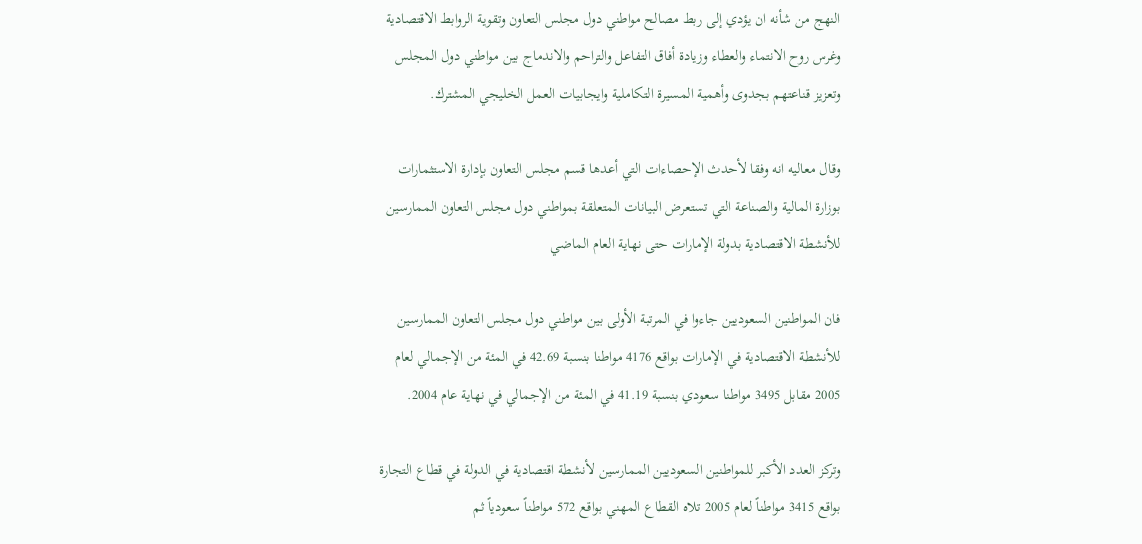النهج من شأنه ان يؤدي إلى ربط مصالح مواطني دول مجلس التعاون وتقوية الروابط الاقتصادية وغرس روح الانتماء والعطاء وزيادة أفاق التفاعل والتراحم والاندماج بين مواطني دول المجلس وتعزيز قناعتهم بجدوى وأهمية المسيرة التكاملية وايجابيات العمل الخليجي المشترك.

وقال معاليه انه وفقا لأحدث الإحصاءات التي أعدها قسم مجلس التعاون بإدارة الاستثمارات بوزارة المالية والصناعة التي تستعرض البيانات المتعلقة بمواطني دول مجلس التعاون الممارسين للأنشطة الاقتصادية بدولة الإمارات حتى نهاية العام الماضي

فان المواطنين السعوديين جاءوا في المرتبة الأولى بين مواطني دول مجلس التعاون الممارسين للأنشطة الاقتصادية في الإمارات بواقع 4176 مواطنا بنسبة 42.69 في المئة من الإجمالي لعام 2005 مقابل 3495 مواطنا سعودي بنسبة 41.19 في المئة من الإجمالي في نهاية عام 2004.

وتركز العدد الأكبر للمواطنين السعوديين الممارسين لأنشطة اقتصادية في الدولة في قطاع التجارة بواقع 3415 مواطناً لعام 2005 تلاه القطاع المهني بواقع 572 مواطناً سعودياً ثم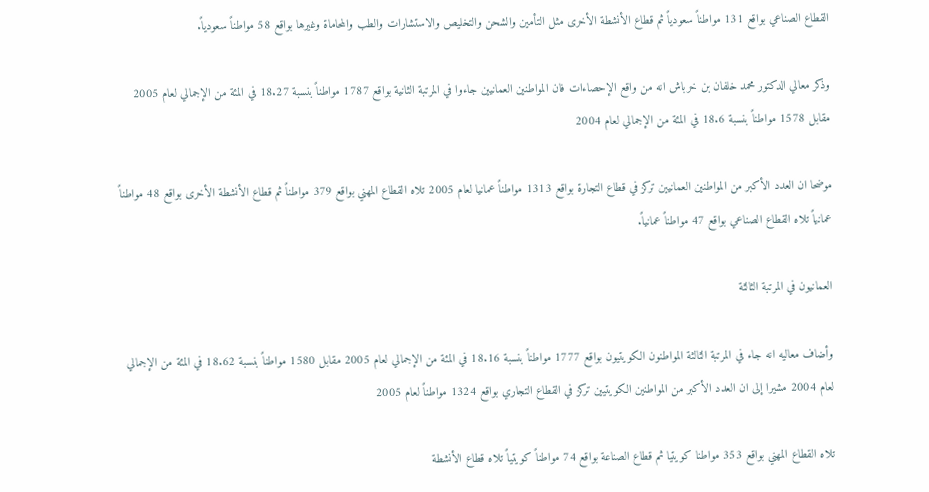القطاع الصناعي بواقع 131 مواطناً سعودياً ثم قطاع الأنشطة الأخرى مثل التأمين والشحن والتخليص والاستشارات والطب والمحاماة وغيرها بواقع 58 مواطناً سعودياً.

وذكر معالي الدكتور محمد خلفان بن خرباش انه من واقع الإحصاءات فان المواطنين العمانيين جاءوا في المرتبة الثانية بواقع 1787 مواطناً بنسبة 18.27 في المئة من الإجمالي لعام 2005 مقابل 1578 مواطناً بنسبة 18.6 في المئة من الإجمالي لعام 2004

موضحا ان العدد الأكبر من المواطنين العمانيين تركز في قطاع التجارة بواقع 1313 مواطناً عمانيا لعام 2005 تلاه القطاع المهني بواقع 379 مواطناً ثم قطاع الأنشطة الأخرى بواقع 48 مواطناً عمانياً تلاه القطاع الصناعي بواقع 47 مواطناً عمانياً.

العمانيون في المرتبة الثالثة

وأضاف معاليه انه جاء في المرتبة الثالثة المواطنون الكويتيون بواقع 1777 مواطناً بنسبة 18.16 في المئة من الإجمالي لعام 2005 مقابل 1580 مواطناً بنسبة 18.62 في المئة من الإجمالي لعام 2004 مشيرا إلى ان العدد الأكبر من المواطنين الكويتيين تركز في القطاع التجاري بواقع 1324 مواطناً لعام 2005

تلاه القطاع المهني بواقع 353 مواطنا كويتيا ثم قطاع الصناعة بواقع 74 مواطناً كويتياً تلاه قطاع الأنشطة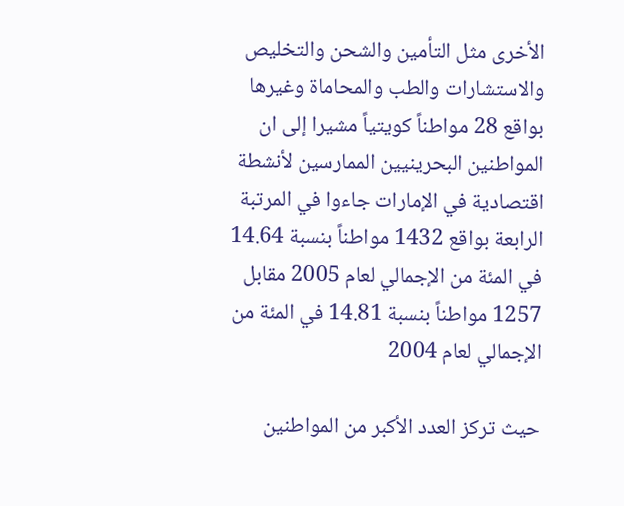الأخرى مثل التأمين والشحن والتخليص والاستشارات والطب والمحاماة وغيرها بواقع 28 مواطناً كويتياً مشيرا إلى ان المواطنين البحرينيين الممارسين لأنشطة اقتصادية في الإمارات جاءوا في المرتبة الرابعة بواقع 1432 مواطناً بنسبة 14.64 في المئة من الإجمالي لعام 2005 مقابل 1257 مواطناً بنسبة 14.81 في المئة من الإجمالي لعام 2004

حيث تركز العدد الأكبر من المواطنين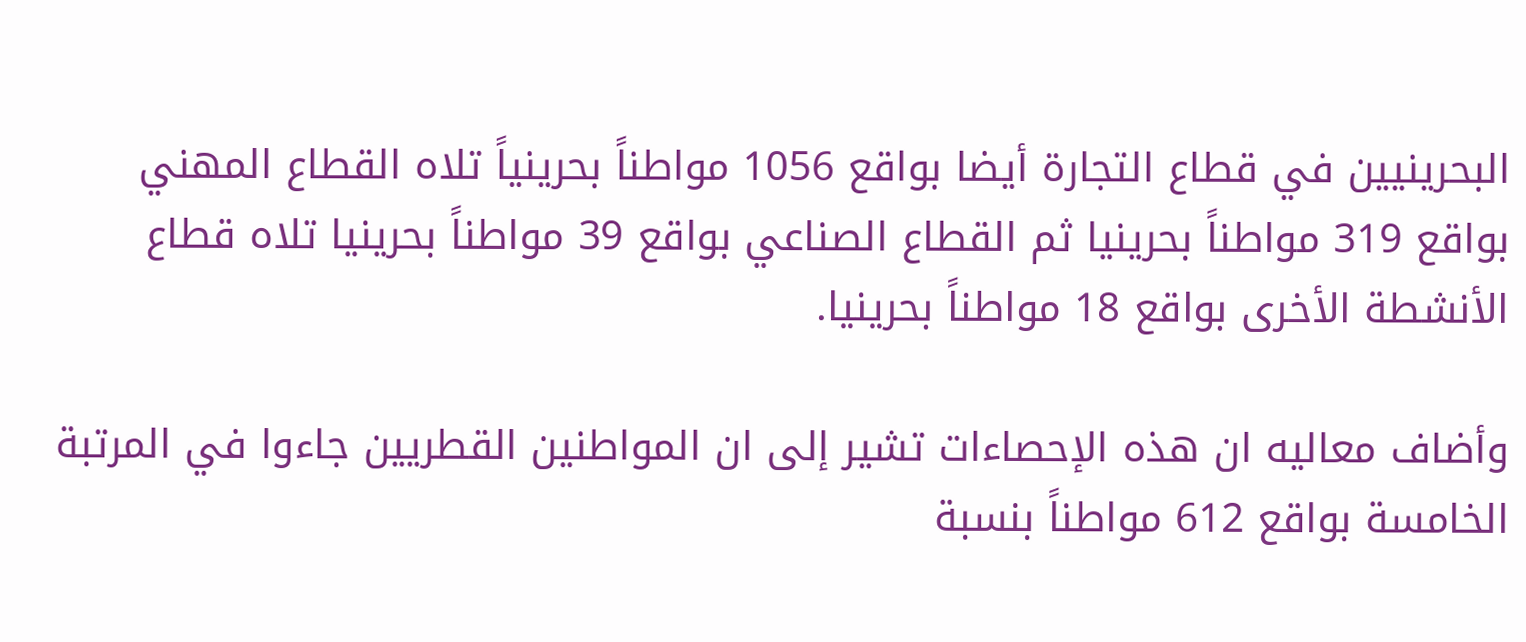البحرينيين في قطاع التجارة أيضا بواقع 1056 مواطناً بحرينياً تلاه القطاع المهني بواقع 319 مواطناً بحرينيا ثم القطاع الصناعي بواقع 39 مواطناً بحرينيا تلاه قطاع الأنشطة الأخرى بواقع 18 مواطناً بحرينيا.

وأضاف معاليه ان هذه الإحصاءات تشير إلى ان المواطنين القطريين جاءوا في المرتبة الخامسة بواقع 612 مواطناً بنسبة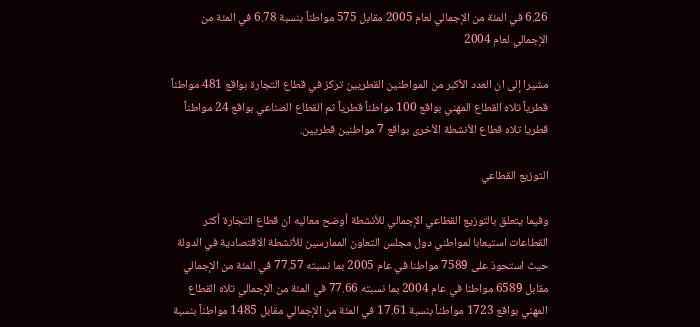6.26 في المئة من الإجمالي لعام 2005 مقابل 575 مواطناً بنسبة 6.78 في المئة من الإجمالي لعام 2004

مشيرا إلى ان العدد الأكبر من المواطنين القطريين تركز في قطاع التجارة بواقع 481 مواطناً قطرياً تلاه القطاع المهني بواقع 100 مواطناً قطرياً ثم القطاع الصناعي بواقع 24 مواطناً قطريا تلاه قطاع الأنشطة الأخرى بواقع 7 مواطنين قطريين.

التوزيع القطاعي

وفيما يتعلق بالتوزيع القطاعي الإجمالي للأنشطة أوضح معاليه ان قطاع التجارة أكثر القطاعات استيعابا لمواطني دول مجلس التعاون الممارسين للأنشطة الاقتصادية في الدولة حيث استحوذ على 7589 مواطنا في عام 2005 بما نسبته 77.57 في المئة من الإجمالي مقابل 6589 مواطنا في عام 2004 بما نسبته 77.66 في المئة من الإجمالي تلاه القطاع المهني بواقع 1723 مواطناً بنسبة 17.61 في المئة من الإجمالي مقابل 1485 مواطناً بنسبة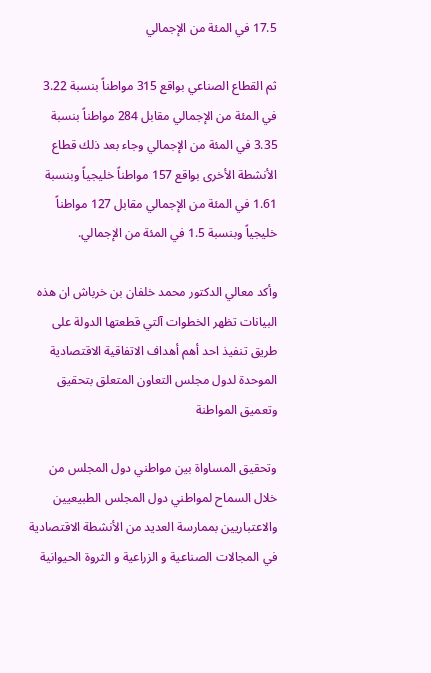17.5 في المئة من الإجمالي

ثم القطاع الصناعي بواقع 315 مواطناً بنسبة 3.22 في المئة من الإجمالي مقابل 284 مواطناً بنسبة 3.35 في المئة من الإجمالي وجاء بعد ذلك قطاع الأنشطة الأخرى بواقع 157 مواطناً خليجياً وبنسبة 1.61 في المئة من الإجمالي مقابل 127 مواطناً خليجياً وبنسبة 1.5 في المئة من الإجمالي.

وأكد معالي الدكتور محمد خلفان بن خرباش ان هذه البيانات تظهر الخطوات آلتي قطعتها الدولة على طريق تنفيذ احد أهم أهداف الاتفاقية الاقتصادية الموحدة لدول مجلس التعاون المتعلق بتحقيق وتعميق المواطنة

وتحقيق المساواة بين مواطني دول المجلس من خلال السماح لمواطني دول المجلس الطبيعيين والاعتباريين بممارسة العديد من الأنشطة الاقتصادية في المجالات الصناعية و الزراعية و الثروة الحيوانية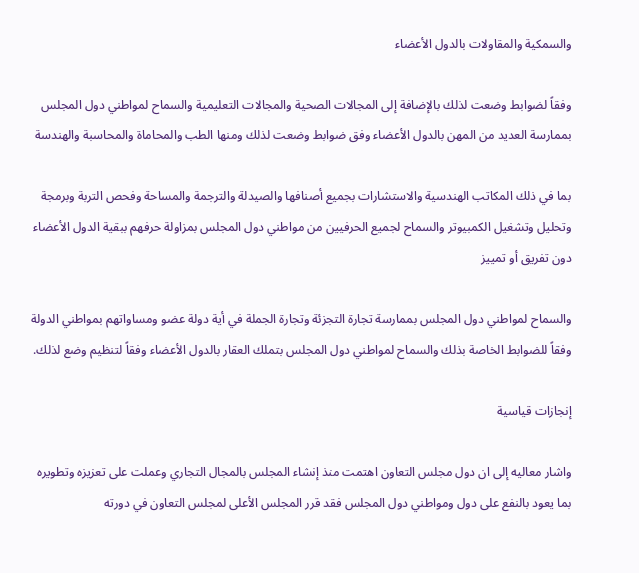والسمكية والمقاولات بالدول الأعضاء

وفقاً لضوابط وضعت لذلك بالإضافة إلى المجالات الصحية والمجالات التعليمية والسماح لمواطني دول المجلس بممارسة العديد من المهن بالدول الأعضاء وفق ضوابط وضعت لذلك ومنها الطب والمحاماة والمحاسبة والهندسة

بما في ذلك المكاتب الهندسية والاستشارات بجميع أصنافها والصيدلة والترجمة والمساحة وفحص التربة وبرمجة وتحليل وتشغيل الكمبيوتر والسماح لجميع الحرفيين من مواطني دول المجلس بمزاولة حرفهم ببقية الدول الأعضاء دون تفريق أو تمييز

والسماح لمواطني دول المجلس بممارسة تجارة التجزئة وتجارة الجملة في أية دولة عضو ومساواتهم بمواطني الدولة وفقاً للضوابط الخاصة بذلك والسماح لمواطني دول المجلس بتملك العقار بالدول الأعضاء وفقاً لتنظيم وضع لذلك.

إنجازات قياسية

واشار معاليه إلى ان دول مجلس التعاون اهتمت منذ إنشاء المجلس بالمجال التجاري وعملت على تعزيزه وتطويره بما يعود بالنفع على دول ومواطني دول المجلس فقد قرر المجلس الأعلى لمجلس التعاون في دورته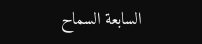السابعة السماح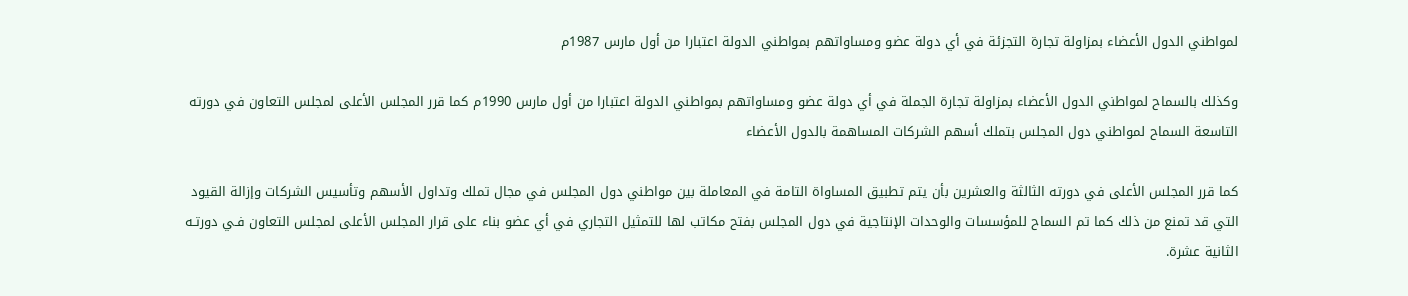لمواطني الدول الأعضاء بمزاولة تجارة التجزئة في أي دولة عضو ومساواتهم بمواطني الدولة اعتبارا من أول مارس 1987م

وكذلك بالسماح لمواطني الدول الأعضاء بمزاولة تجارة الجملة في أي دولة عضو ومساواتهم بمواطني الدولة اعتبارا من أول مارس 1990م كما قرر المجلس الأعلى لمجلس التعاون في دورته التاسعة السماح لمواطني دول المجلس بتملك أسهم الشركات المساهمة بالدول الأعضاء

كما قرر المجلس الأعلى في دورته الثالثة والعشرين بأن يتم تطبيق المساواة التامة في المعاملة بين مواطني دول المجلس في مجال تملك وتداول الأسهم وتأسيس الشركات وإزالة القيود التي قد تمنع من ذلك كما تم السماح للمؤسسات والوحدات الإنتاجية في دول المجلس بفتح مكاتب لها للتمثيل التجاري في أي عضو بناء على قرار المجلس الأعلى لمجلس التعاون فـي دورتـه الثانية عشرة.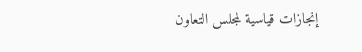إنجازات قياسية لمجلس التعاون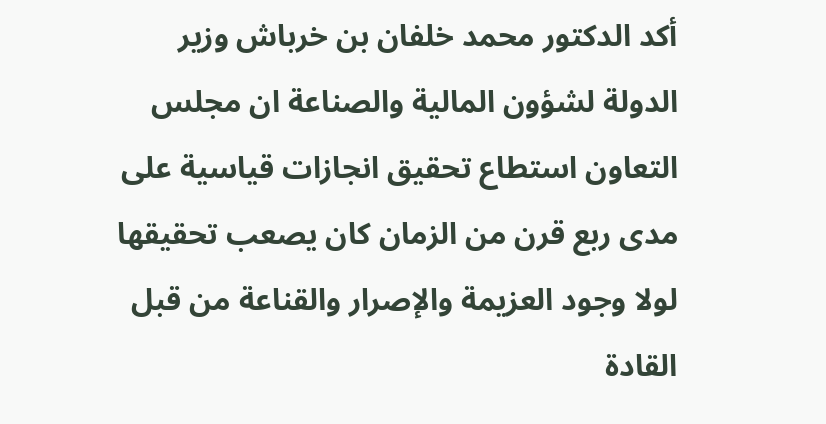أكد الدكتور محمد خلفان بن خرباش وزير الدولة لشؤون المالية والصناعة ان مجلس التعاون استطاع تحقيق انجازات قياسية على مدى ربع قرن من الزمان كان يصعب تحقيقها لولا وجود العزيمة والإصرار والقناعة من قبل القادة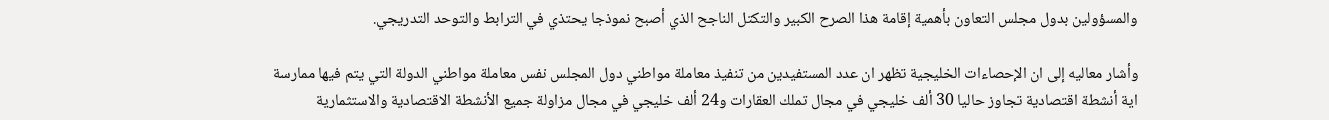والمسؤولين بدول مجلس التعاون بأهمية إقامة هذا الصرح الكبير والتكتل الناجح الذي أصبح نموذجا يحتذي في الترابط والتوحد التدريجي.

وأشار معاليه إلى ان الإحصاءات الخليجية تظهر ان عدد المستفيدين من تنفيذ معاملة مواطني دول المجلس نفس معاملة مواطني الدولة التي يتم فيها ممارسة اية أنشطة اقتصادية تجاوز حاليا 30 ألف خليجي في مجال تملك العقارات و24 ألف خليجي في مجال مزاولة جميع الأنشطة الاقتصادية والاستثمارية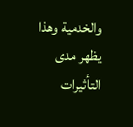والخدمية وهذا يظهر مدى التأثيرات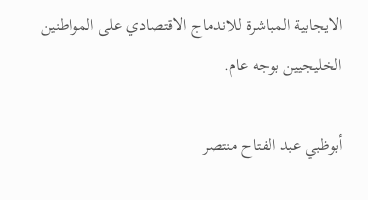الايجابية المباشرة للاندماج الاقتصادي على المواطنين الخليجيين بوجه عام.

أبوظبي عبد الفتاح منتصر